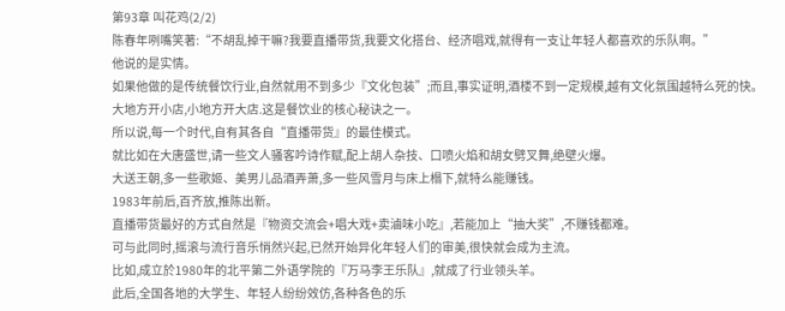第93章 叫花鸡(2/2)
陈春年咧嘴笑著:“不胡乱掉干嘛?我要直播带货,我要文化搭台、经济唱戏,就得有一支让年轻人都喜欢的乐队啊。”
他说的是实情。
如果他做的是传统餐饮行业,自然就用不到多少『文化包装”;而且,事实证明,酒楼不到一定规模,越有文化氛围越特么死的快。
大地方开小店,小地方开大店.这是餐饮业的核心秘诀之一。
所以说,每一个时代,自有其各自“直播带货』的最佳模式。
就比如在大唐盛世,请一些文人骚客吟诗作赋,配上胡人杂技、口喷火焰和胡女劈叉舞,绝壁火爆。
大送王朝,多一些歌姬、美男儿品酒弄萧,多一些风雪月与床上榻下,就特么能赚钱。
1983年前后,百齐放,推陈出新。
直播带货最好的方式自然是『物资交流会+唱大戏+卖滷味小吃』,若能加上“抽大奖”,不赚钱都难。
可与此同时,摇滚与流行音乐悄然兴起,已然开始异化年轻人们的审美,很快就会成为主流。
比如,成立於1980年的北平第二外语学院的『万马李王乐队』,就成了行业领头羊。
此后,全国各地的大学生、年轻人纷纷效仿,各种各色的乐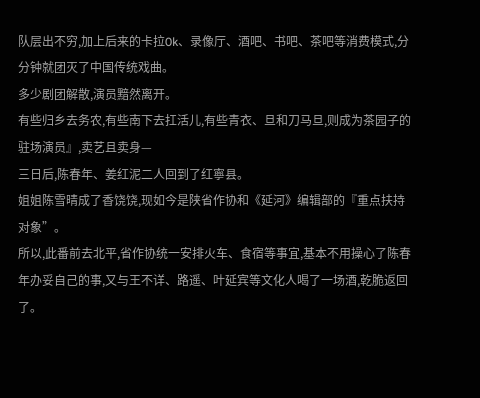队层出不穷,加上后来的卡拉0k、录像厅、酒吧、书吧、茶吧等消费模式,分分钟就团灭了中国传统戏曲。
多少剧团解散,演员黯然离开。
有些归乡去务农,有些南下去扛活儿,有些青衣、旦和刀马旦,则成为茶园子的驻场演员』,卖艺且卖身—
三日后,陈春年、姜红泥二人回到了红寧县。
姐姐陈雪晴成了香饶饶,现如今是陕省作协和《延河》编辑部的『重点扶持对象”。
所以,此番前去北平,省作协统一安排火车、食宿等事宜,基本不用操心了陈春年办妥自己的事,又与王不详、路遥、叶延宾等文化人喝了一场酒,乾脆返回了。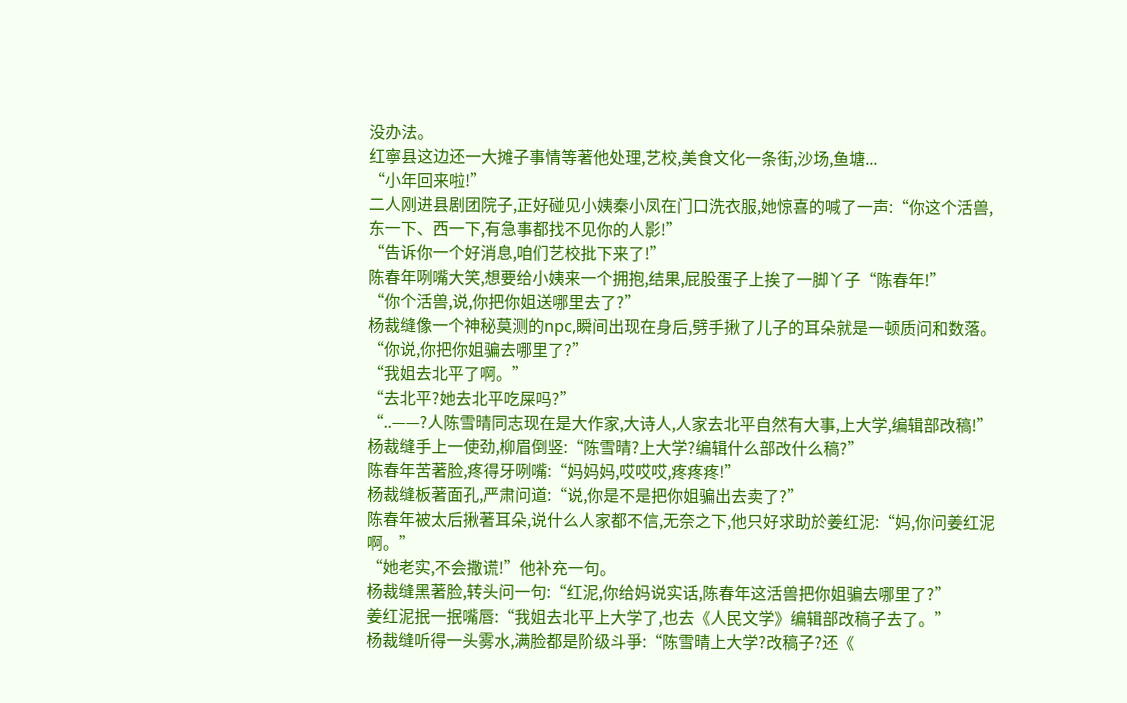没办法。
红寧县这边还一大摊子事情等著他处理,艺校,美食文化一条街,沙场,鱼塘...
“小年回来啦!”
二人刚进县剧团院子,正好碰见小姨秦小凤在门口洗衣服,她惊喜的喊了一声:“你这个活兽,东一下、西一下,有急事都找不见你的人影!”
“告诉你一个好消息,咱们艺校批下来了!”
陈春年咧嘴大笑,想要给小姨来一个拥抱,结果,屁股蛋子上挨了一脚丫子“陈春年!”
“你个活兽,说,你把你姐送哪里去了?”
杨裁缝像一个神秘莫测的npc,瞬间出现在身后,劈手揪了儿子的耳朵就是一顿质问和数落。
“你说,你把你姐骗去哪里了?”
“我姐去北平了啊。”
“去北平?她去北平吃屎吗?”
“..——?人陈雪晴同志现在是大作家,大诗人,人家去北平自然有大事,上大学,编辑部改稿!”
杨裁缝手上一使劲,柳眉倒竖:“陈雪晴?上大学?编辑什么部改什么稿?”
陈春年苦著脸,疼得牙咧嘴:“妈妈妈,哎哎哎,疼疼疼!”
杨裁缝板著面孔,严肃问道:“说,你是不是把你姐骗出去卖了?”
陈春年被太后揪著耳朵,说什么人家都不信,无奈之下,他只好求助於姜红泥:“妈,你问姜红泥啊。”
“她老实,不会撒谎!”他补充一句。
杨裁缝黑著脸,转头问一句:“红泥,你给妈说实话,陈春年这活兽把你姐骗去哪里了?”
姜红泥抿一抿嘴唇:“我姐去北平上大学了,也去《人民文学》编辑部改稿子去了。”
杨裁缝听得一头雾水,满脸都是阶级斗爭:“陈雪晴上大学?改稿子?还《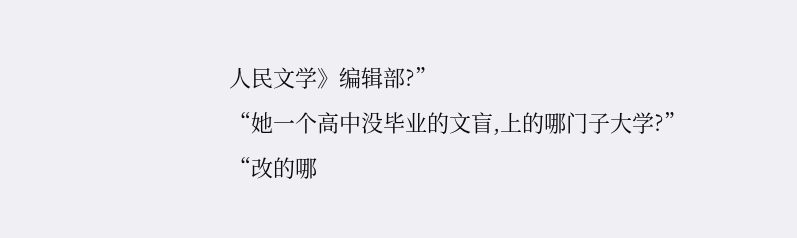人民文学》编辑部?”
“她一个高中没毕业的文盲,上的哪门子大学?”
“改的哪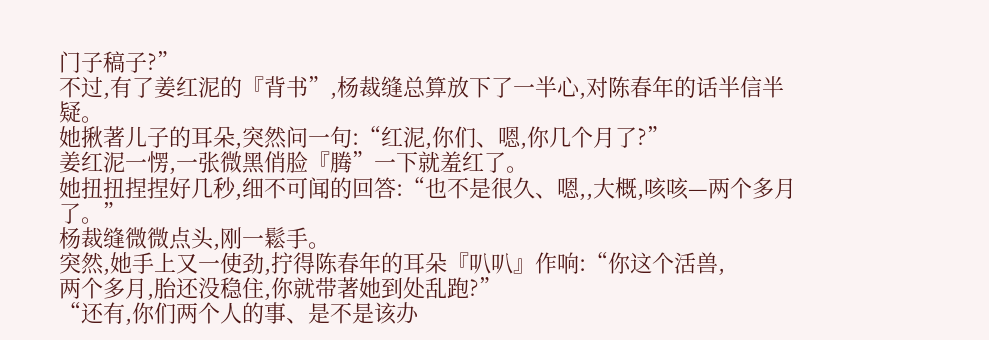门子稿子?”
不过,有了姜红泥的『背书”,杨裁缝总算放下了一半心,对陈春年的话半信半疑。
她揪著儿子的耳朵,突然问一句:“红泥,你们、嗯,你几个月了?”
姜红泥一愣,一张微黑俏脸『腾”一下就羞红了。
她扭扭捏捏好几秒,细不可闻的回答:“也不是很久、嗯,,大概,咳咳—两个多月了。”
杨裁缝微微点头,刚一鬆手。
突然,她手上又一使劲,拧得陈春年的耳朵『叭叭』作响:“你这个活兽,
两个多月,胎还没稳住,你就带著她到处乱跑?”
“还有,你们两个人的事、是不是该办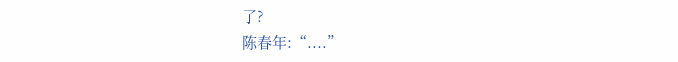了?
陈春年:“....”